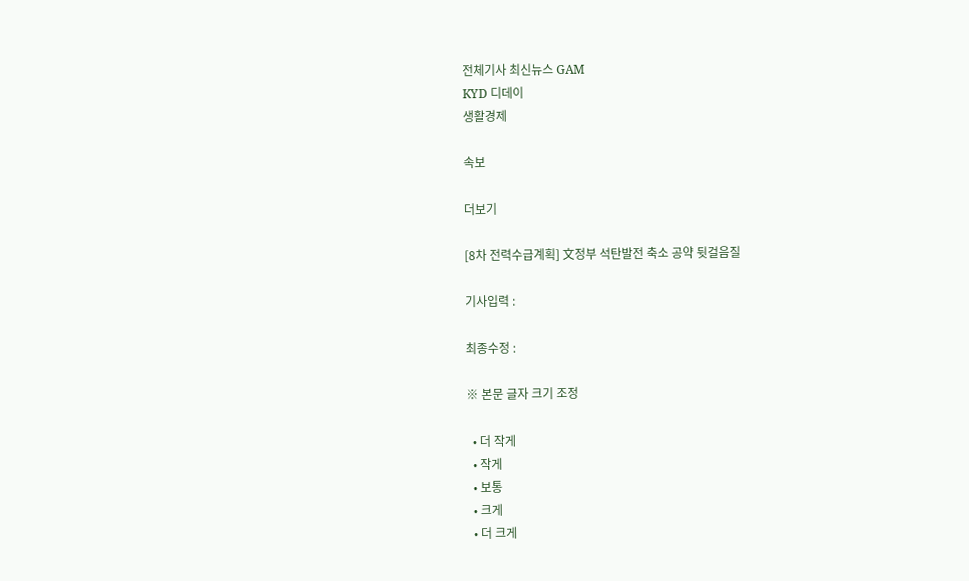전체기사 최신뉴스 GAM
KYD 디데이
생활경제

속보

더보기

[8차 전력수급계획] 文정부 석탄발전 축소 공약 뒷걸음질

기사입력 :

최종수정 :

※ 본문 글자 크기 조정

  • 더 작게
  • 작게
  • 보통
  • 크게
  • 더 크게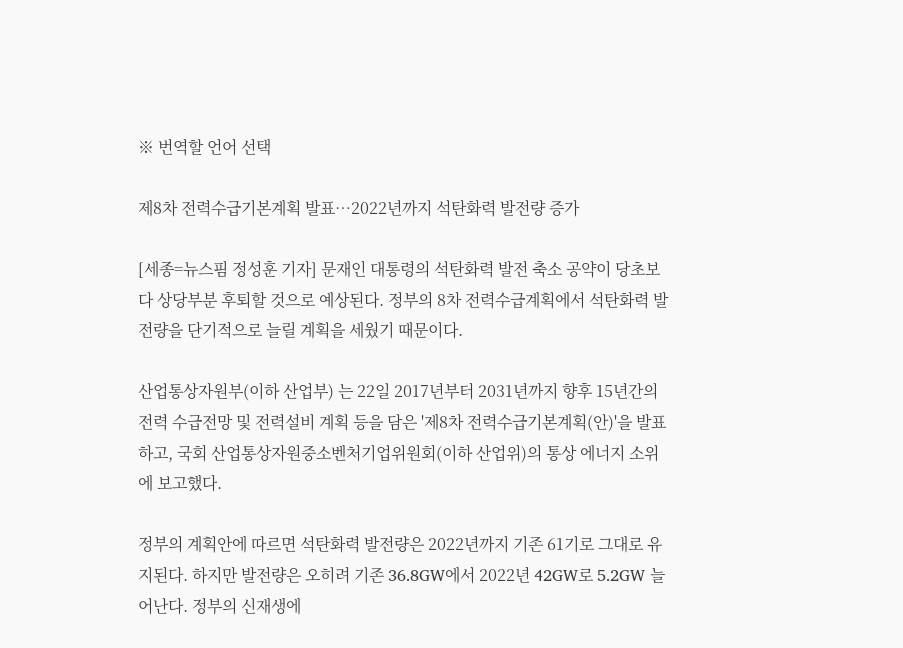※ 번역할 언어 선택

제8차 전력수급기본계획 발표…2022년까지 석탄화력 발전량 증가

[세종=뉴스핌 정성훈 기자] 문재인 대통령의 석탄화력 발전 축소 공약이 당초보다 상당부분 후퇴할 것으로 예상된다. 정부의 8차 전력수급계획에서 석탄화력 발전량을 단기적으로 늘릴 계획을 세웠기 때문이다.

산업통상자원부(이하 산업부) 는 22일 2017년부터 2031년까지 향후 15년간의 전력 수급전망 및 전력설비 계획 등을 담은 '제8차 전력수급기본계획(안)'을 발표하고, 국회 산업통상자원중소벤처기업위원회(이하 산업위)의 통상 에너지 소위에 보고했다.

정부의 계획안에 따르면 석탄화력 발전량은 2022년까지 기존 61기로 그대로 유지된다. 하지만 발전량은 오히려 기존 36.8GW에서 2022년 42GW로 5.2GW 늘어난다. 정부의 신재생에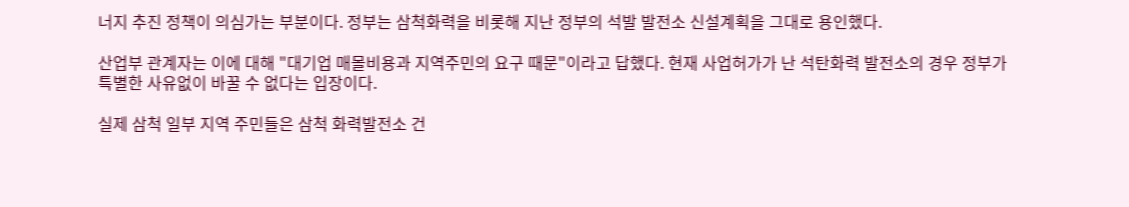너지 추진 정책이 의심가는 부분이다. 정부는 삼척화력을 비롯해 지난 정부의 석발 발전소 신설계획을 그대로 용인했다.

산업부 관계자는 이에 대해 "대기업 매몰비용과 지역주민의 요구 때문"이라고 답했다. 현재 사업허가가 난 석탄화력 발전소의 경우 정부가 특별한 사유없이 바꿀 수 없다는 입장이다.

실제 삼척 일부 지역 주민들은 삼척 화력발전소 건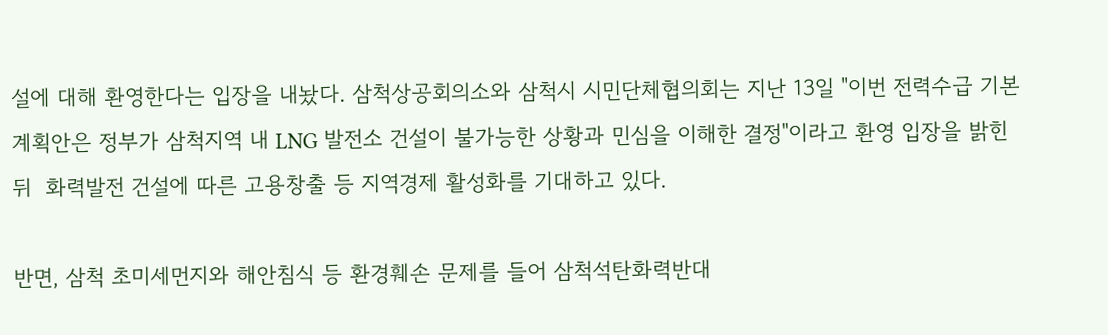설에 대해 환영한다는 입장을 내놨다. 삼척상공회의소와 삼척시 시민단체협의회는 지난 13일 "이번 전력수급 기본 계획안은 정부가 삼척지역 내 LNG 발전소 건설이 불가능한 상황과 민심을 이해한 결정"이라고 환영 입장을 밝힌뒤  화력발전 건설에 따른 고용창출 등 지역경제 활성화를 기대하고 있다.

반면, 삼척 초미세먼지와 해안침식 등 환경훼손 문제를 들어 삼척석탄화력반대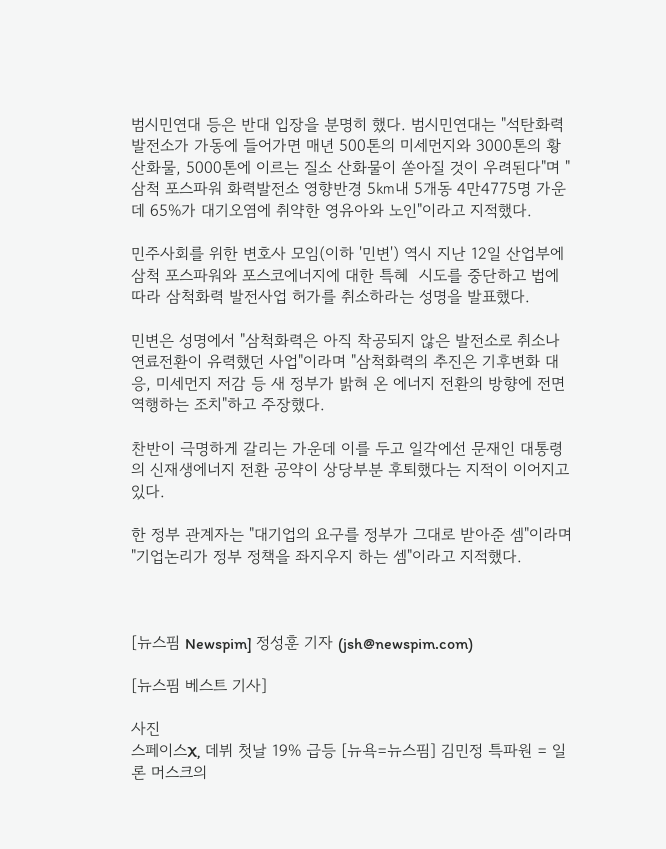범시민연대 등은 반대 입장을 분명히 했다. 범시민연대는 "석탄화력발전소가 가동에 들어가면 매년 500톤의 미세먼지와 3000톤의 황산화물, 5000톤에 이르는 질소 산화물이 쏟아질 것이 우려된다"며 "삼척 포스파워 화력발전소 영향반경 5㎞내 5개동 4만4775명 가운데 65%가 대기오염에 취약한 영유아와 노인"이라고 지적했다.

민주사회를 위한 변호사 모임(이하 '민변') 역시 지난 12일 산업부에 삼척 포스파워와 포스코에너지에 대한 특혜  시도를 중단하고 법에 따라 삼척화력 발전사업 허가를 취소하라는 성명을 발표했다.

민변은 성명에서 "삼척화력은 아직 착공되지 않은 발전소로 취소나 연료전환이 유력했던 사업"이라며 "삼척화력의 추진은 기후변화 대응, 미세먼지 저감 등 새 정부가 밝혀 온 에너지 전환의 방향에 전면 역행하는 조치"하고 주장했다.

찬반이 극명하게 갈리는 가운데 이를 두고 일각에선 문재인 대통령의 신재생에너지 전환 공약이 상당부분 후퇴했다는 지적이 이어지고 있다.

한 정부 관계자는 "대기업의 요구를 정부가 그대로 받아준 셈"이라며 "기업논리가 정부 정책을 좌지우지 하는 셈"이라고 지적했다.



[뉴스핌 Newspim] 정성훈 기자 (jsh@newspim.com)

[뉴스핌 베스트 기사]

사진
스페이스X, 데뷔 첫날 19% 급등 [뉴욕=뉴스핌] 김민정 특파원 = 일론 머스크의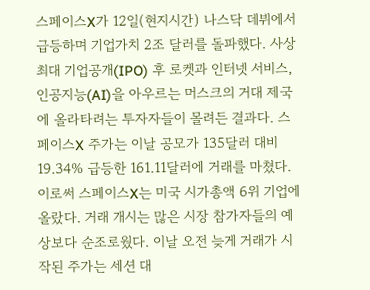스페이스X가 12일(현지시간) 나스닥 데뷔에서 급등하며 기업가치 2조 달러를 돌파했다. 사상 최대 기업공개(IPO) 후 로켓과 인터넷 서비스, 인공지능(AI)을 아우르는 머스크의 거대 제국에 올라타려는 투자자들이 몰려든 결과다. 스페이스X 주가는 이날 공모가 135달러 대비 19.34% 급등한 161.11달러에 거래를 마쳤다. 이로써 스페이스X는 미국 시가총액 6위 기업에 올랐다. 거래 개시는 많은 시장 참가자들의 예상보다 순조로웠다. 이날 오전 늦게 거래가 시작된 주가는 세션 대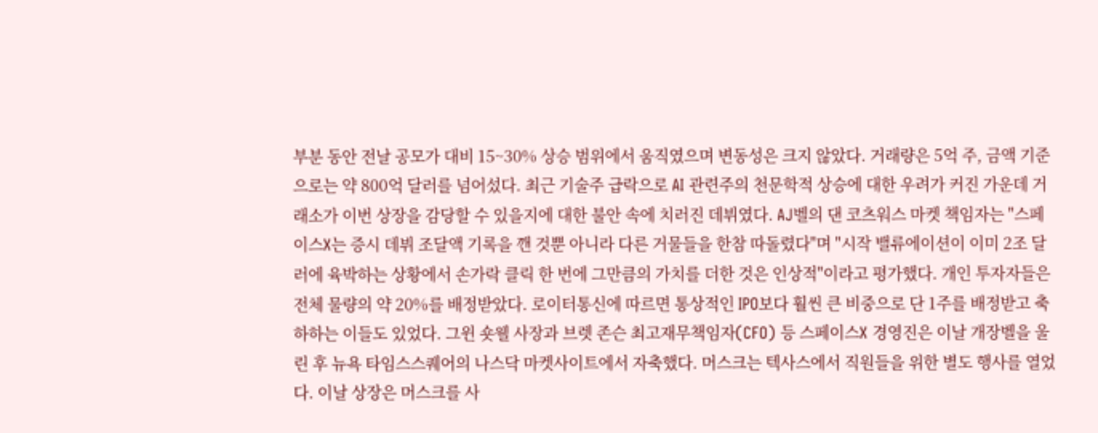부분 동안 전날 공모가 대비 15~30% 상승 범위에서 움직였으며 변동성은 크지 않았다. 거래량은 5억 주, 금액 기준으로는 약 800억 달러를 넘어섰다. 최근 기술주 급락으로 AI 관련주의 천문학적 상승에 대한 우려가 커진 가운데 거래소가 이번 상장을 감당할 수 있을지에 대한 불안 속에 치러진 데뷔였다. AJ벨의 댄 코츠워스 마켓 책임자는 "스페이스X는 증시 데뷔 조달액 기록을 깬 것뿐 아니라 다른 거물들을 한참 따돌렸다"며 "시작 밸류에이션이 이미 2조 달러에 육박하는 상황에서 손가락 클릭 한 번에 그만큼의 가치를 더한 것은 인상적"이라고 평가했다. 개인 투자자들은 전체 물량의 약 20%를 배정받았다. 로이터통신에 따르면 통상적인 IPO보다 훨씬 큰 비중으로 단 1주를 배정받고 축하하는 이들도 있었다. 그윈 숏웰 사장과 브렛 존슨 최고재무책임자(CFO) 등 스페이스X 경영진은 이날 개장벨을 울린 후 뉴욕 타임스스퀘어의 나스닥 마켓사이트에서 자축했다. 머스크는 텍사스에서 직원들을 위한 별도 행사를 열었다. 이날 상장은 머스크를 사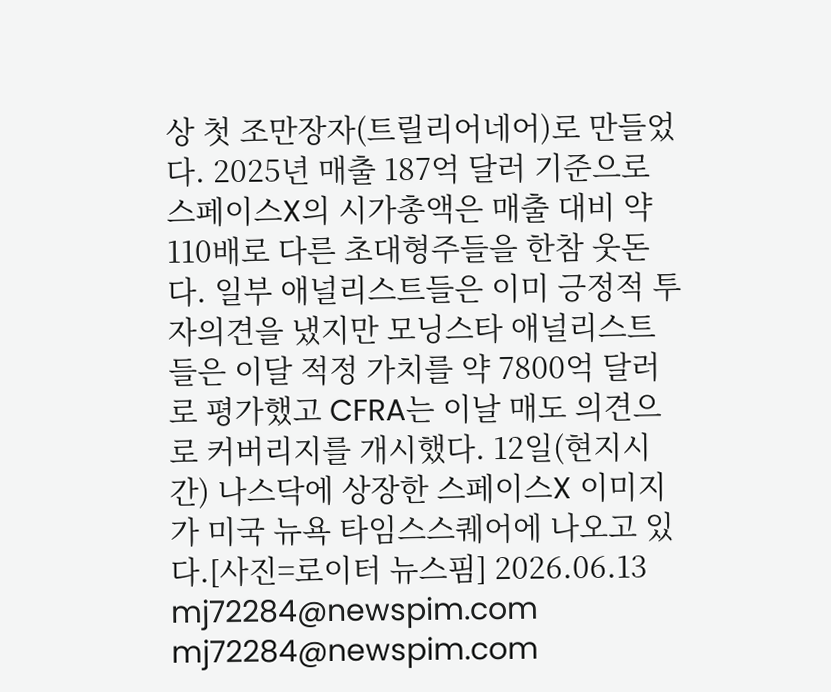상 첫 조만장자(트릴리어네어)로 만들었다. 2025년 매출 187억 달러 기준으로 스페이스X의 시가총액은 매출 대비 약 110배로 다른 초대형주들을 한참 웃돈다. 일부 애널리스트들은 이미 긍정적 투자의견을 냈지만 모닝스타 애널리스트들은 이달 적정 가치를 약 7800억 달러로 평가했고 CFRA는 이날 매도 의견으로 커버리지를 개시했다. 12일(현지시간) 나스닥에 상장한 스페이스X 이미지가 미국 뉴욕 타임스스퀘어에 나오고 있다.[사진=로이터 뉴스핌] 2026.06.13 mj72284@newspim.com   mj72284@newspim.com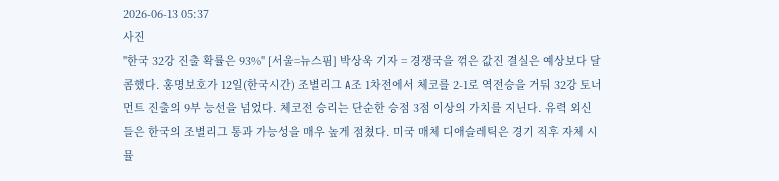2026-06-13 05:37
사진
"한국 32강 진출 확률은 93%" [서울=뉴스핌] 박상욱 기자 = 경쟁국을 꺾은 값진 결실은 예상보다 달콤했다. 홍명보호가 12일(한국시간) 조별리그 A조 1차전에서 체코를 2-1로 역전승을 거둬 32강 토너먼트 진출의 9부 능선을 넘었다. 체코전 승리는 단순한 승점 3점 이상의 가치를 지닌다. 유력 외신들은 한국의 조별리그 통과 가능성을 매우 높게 점쳤다. 미국 매체 디애슬레틱은 경기 직후 자체 시뮬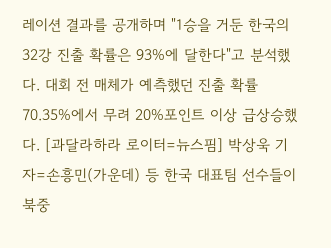레이션 결과를 공개하며 "1승을 거둔 한국의 32강 진출 확률은 93%에 달한다"고 분석했다. 대회 전 매체가 예측했던 진출 확률 70.35%에서 무려 20%포인트 이상 급상승했다. [과달라하라 로이터=뉴스핌] 박상욱 기자=손흥민(가운데) 등 한국 대표팀 선수들이 북중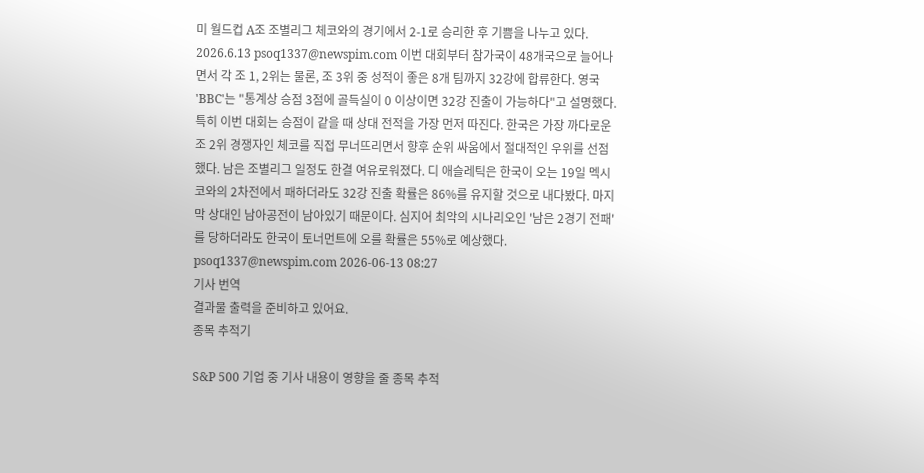미 월드컵 A조 조별리그 체코와의 경기에서 2-1로 승리한 후 기쁨을 나누고 있다. 2026.6.13 psoq1337@newspim.com 이번 대회부터 참가국이 48개국으로 늘어나면서 각 조 1, 2위는 물론, 조 3위 중 성적이 좋은 8개 팀까지 32강에 합류한다. 영국 'BBC'는 "통계상 승점 3점에 골득실이 0 이상이면 32강 진출이 가능하다"고 설명했다. 특히 이번 대회는 승점이 같을 때 상대 전적을 가장 먼저 따진다. 한국은 가장 까다로운 조 2위 경쟁자인 체코를 직접 무너뜨리면서 향후 순위 싸움에서 절대적인 우위를 선점했다. 남은 조별리그 일정도 한결 여유로워졌다. 디 애슬레틱은 한국이 오는 19일 멕시코와의 2차전에서 패하더라도 32강 진출 확률은 86%를 유지할 것으로 내다봤다. 마지막 상대인 남아공전이 남아있기 때문이다. 심지어 최악의 시나리오인 '남은 2경기 전패'를 당하더라도 한국이 토너먼트에 오를 확률은 55%로 예상했다. psoq1337@newspim.com 2026-06-13 08:27
기사 번역
결과물 출력을 준비하고 있어요.
종목 추적기

S&P 500 기업 중 기사 내용이 영향을 줄 종목 추적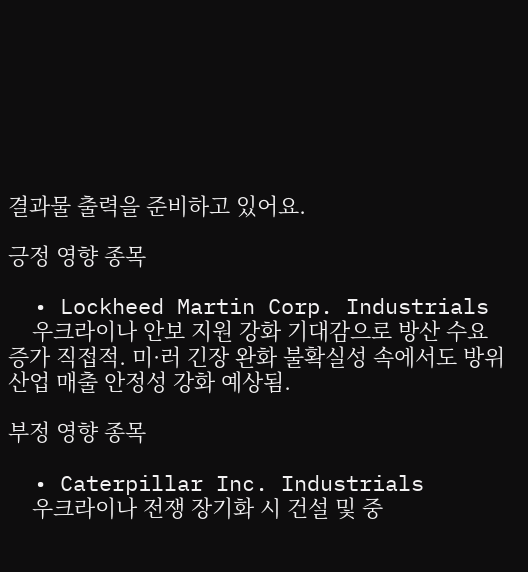결과물 출력을 준비하고 있어요.

긍정 영향 종목

  • Lockheed Martin Corp. Industrials
    우크라이나 안보 지원 강화 기대감으로 방산 수요 증가 직접적. 미·러 긴장 완화 불확실성 속에서도 방위산업 매출 안정성 강화 예상됨.

부정 영향 종목

  • Caterpillar Inc. Industrials
    우크라이나 전쟁 장기화 시 건설 및 중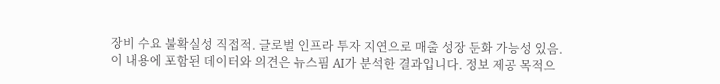장비 수요 불확실성 직접적. 글로벌 인프라 투자 지연으로 매출 성장 둔화 가능성 있음.
이 내용에 포함된 데이터와 의견은 뉴스핌 AI가 분석한 결과입니다. 정보 제공 목적으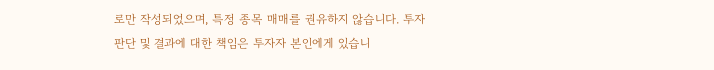로만 작성되었으며, 특정 종목 매매를 권유하지 않습니다. 투자 판단 및 결과에 대한 책임은 투자자 본인에게 있습니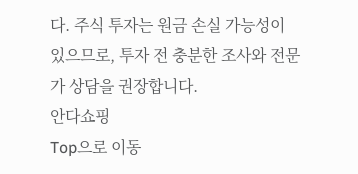다. 주식 투자는 원금 손실 가능성이 있으므로, 투자 전 충분한 조사와 전문가 상담을 권장합니다.
안다쇼핑
Top으로 이동